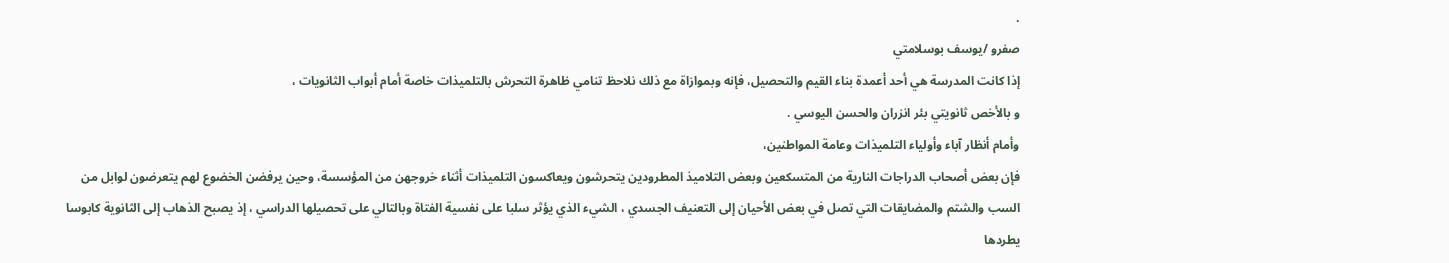.
صفرو /يوسف بوسلامتي
إذا كانت المدرسة هي أحد أعمدة بناء القيم والتحصيل، فإنه وبموازاة مع ذلك نلاحظ تنامي ظاهرة التحرش بالتلميذات خاصة أمام أبواب الثانويات ،
و بالأخص ثانويتي بئر انزران والحسن اليوسي .
وأمام أنظار آباء وأولياء التلميذات وعامة المواطنين،
فإن بعض أصحاب الدراجات النارية من المتسكعين وبعض التلاميذ المطرودين يتحرشون ويعاكسون التلميذات أثناء خروجهن من المؤسسة، وحين يرفضن الخضوع لهم يتعرضون لوابل من السب والشتم والمضايقات التي تصل في بعض الأحيان إلى التعنيف الجسدي ، الشيء الذي يؤثر سلبا على نفسية الفتاة وبالتالي على تحصيلها الدراسي ، إذ يصبح الذهاب إلى الثانوية كابوسا يطردها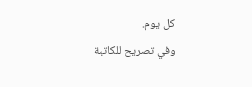كل يوم.
وفي تصريح للكاتبة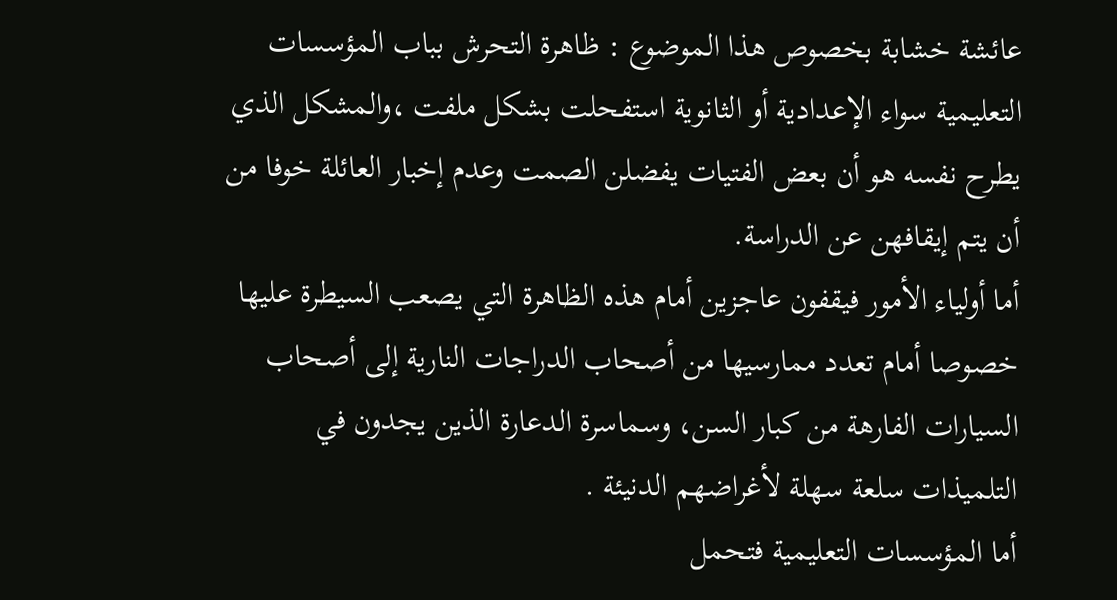عائشة خشابة بخصوص هذا الموضوع : ظاهرة التحرش بباب المؤسسات التعليمية سواء الإعدادية أو الثانوية استفحلت بشكل ملفت ،والمشكل الذي يطرح نفسه هو أن بعض الفتيات يفضلن الصمت وعدم إخبار العائلة خوفا من أن يتم إيقافهن عن الدراسة.
أما أولياء الأمور فيقفون عاجزين أمام هذه الظاهرة التي يصعب السيطرة عليها خصوصا أمام تعدد ممارسيها من أصحاب الدراجات النارية إلى أصحاب السيارات الفارهة من كبار السن، وسماسرة الدعارة الذين يجدون في التلميذات سلعة سهلة لأغراضهم الدنيئة .
أما المؤسسات التعليمية فتحمل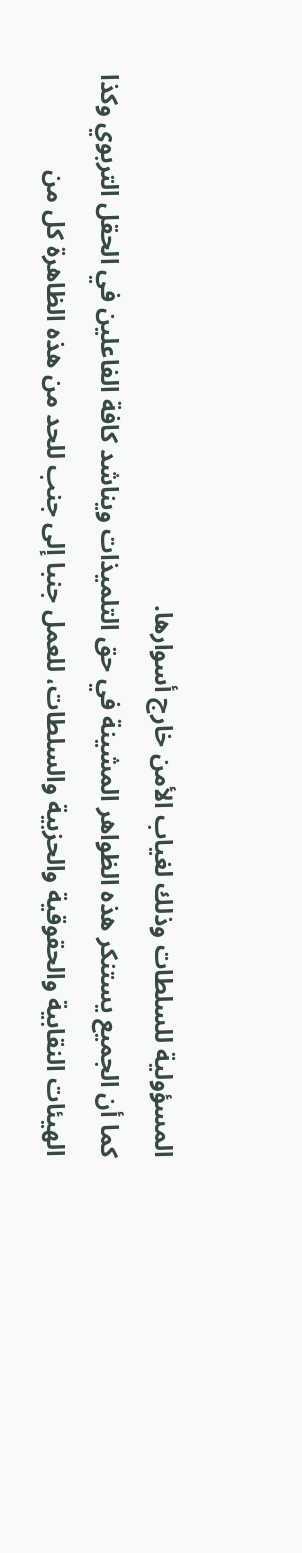المسؤولية للسلطات وذلك لغياب الأمن خارج أسوارها.
كما أن الجميع يستنكر هذه الظواهر المشينة في حق التلميذات ويناشد كافة الفاعلين في الحقل التربوي وكذا الهيئات النقابية والحقوقية والحزبية والسلطات، للعمل جنبا إلى جنب للحد من هذه الظاهرة كل من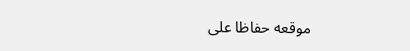موقعه حفاظا على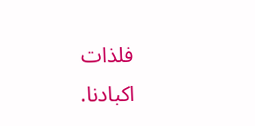فلذات اكبادنا.